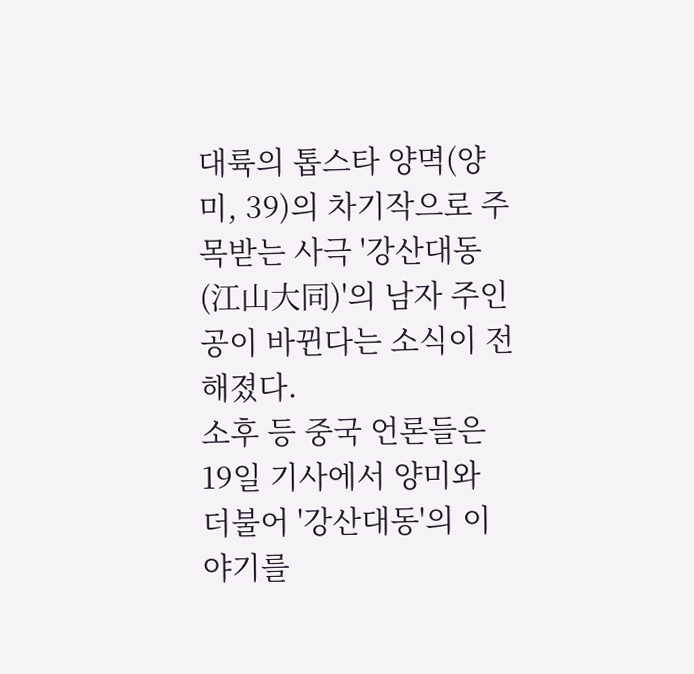대륙의 톱스타 양멱(양미, 39)의 차기작으로 주목받는 사극 '강산대동(江山大同)'의 남자 주인공이 바뀐다는 소식이 전해졌다.
소후 등 중국 언론들은 19일 기사에서 양미와 더불어 '강산대동'의 이야기를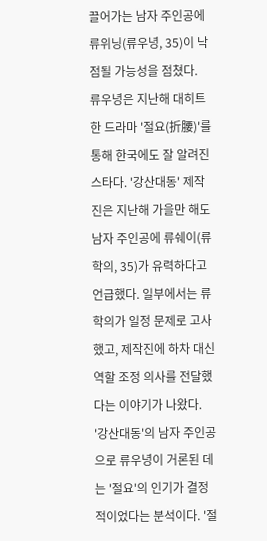끌어가는 남자 주인공에 류위닝(류우녕, 35)이 낙점될 가능성을 점쳤다.
류우녕은 지난해 대히트한 드라마 '절요(折腰)'를 통해 한국에도 잘 알려진 스타다. '강산대동' 제작진은 지난해 가을만 해도 남자 주인공에 류쉐이(류학의, 35)가 유력하다고 언급했다. 일부에서는 류학의가 일정 문제로 고사했고, 제작진에 하차 대신 역할 조정 의사를 전달했다는 이야기가 나왔다.
'강산대동'의 남자 주인공으로 류우녕이 거론된 데는 '절요'의 인기가 결정적이었다는 분석이다. '절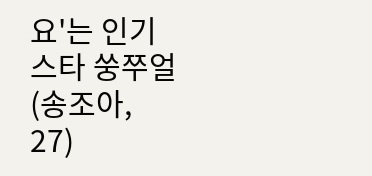요'는 인기 스타 쑹쭈얼(송조아, 27)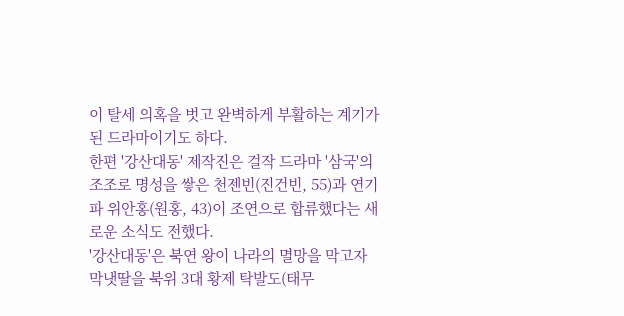이 탈세 의혹을 벗고 완벽하게 부활하는 계기가 된 드라마이기도 하다.
한편 '강산대동' 제작진은 걸작 드라마 '삼국'의 조조로 명성을 쌓은 천젠빈(진건빈, 55)과 연기파 위안홍(원홍, 43)이 조연으로 합류했다는 새로운 소식도 전했다.
'강산대동'은 북연 왕이 나라의 멸망을 막고자 막냇딸을 북위 3대 황제 탁발도(태무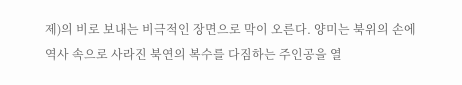제)의 비로 보내는 비극적인 장면으로 막이 오른다. 양미는 북위의 손에 역사 속으로 사라진 북연의 복수를 다짐하는 주인공을 열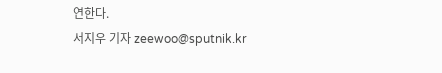연한다.
서지우 기자 zeewoo@sputnik.kr